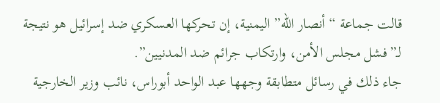قالت جماعة “أنصار الله” اليمنية، إن تحركها العسكري ضد إسرائيل هو نتيجة لـ”فشل مجلس الأمن، وارتكاب جرائم ضد المدنيين”.
جاء ذلك في رسائل متطابقة وجهها عبد الواحد أبوراس، نائب وزير الخارجية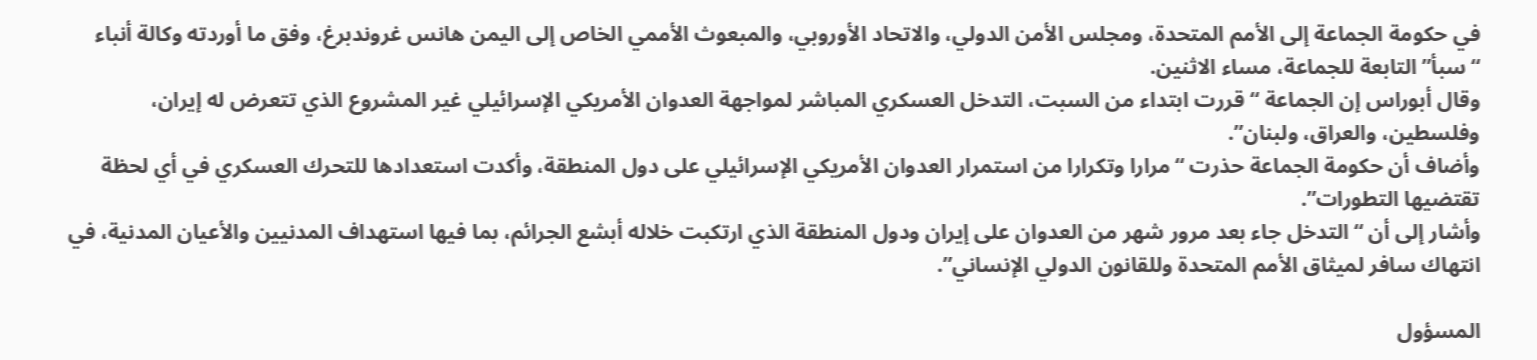في حكومة الجماعة إلى الأمم المتحدة، ومجلس الأمن الدولي، والاتحاد الأوروبي، والمبعوث الأممي الخاص إلى اليمن هانس غروندبرغ، وفق ما أوردته وكالة أنباء “سبأ” التابعة للجماعة، مساء الاثنين.
وقال أبوراس إن الجماعة “قررت ابتداء من السبت، التدخل العسكري المباشر لمواجهة العدوان الأمريكي الإسرائيلي غير المشروع الذي تتعرض له إيران، وفلسطين، والعراق، ولبنان”.
وأضاف أن حكومة الجماعة حذرت “مرارا وتكرارا من استمرار العدوان الأمريكي الإسرائيلي على دول المنطقة، وأكدت استعدادها للتحرك العسكري في أي لحظة تقتضيها التطورات”.
وأشار إلى أن “التدخل جاء بعد مرور شهر من العدوان على إيران ودول المنطقة الذي ارتكبت خلاله أبشع الجرائم، بما فيها استهداف المدنيين والأعيان المدنية، في انتهاك سافر لميثاق الأمم المتحدة وللقانون الدولي الإنساني”.

المسؤول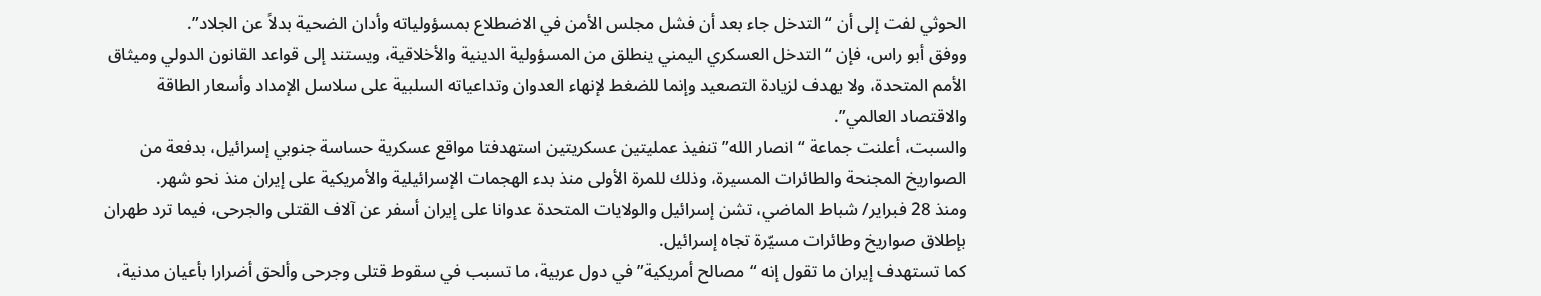الحوثي لفت إلى أن “التدخل جاء بعد أن فشل مجلس الأمن في الاضطلاع بمسؤولياته وأدان الضحية بدلاً عن الجلاد”.
ووفق أبو راس، فإن “التدخل العسكري اليمني ينطلق من المسؤولية الدينية والأخلاقية، ويستند إلى قواعد القانون الدولي وميثاق الأمم المتحدة، ولا يهدف لزيادة التصعيد وإنما للضغط لإنهاء العدوان وتداعياته السلبية على سلاسل الإمداد وأسعار الطاقة والاقتصاد العالمي”.
والسبت، أعلنت جماعة “انصار الله” تنفيذ عمليتين عسكريتين استهدفتا مواقع عسكرية حساسة جنوبي إسرائيل، بدفعة من الصواريخ المجنحة والطائرات المسيرة، وذلك للمرة الأولى منذ بدء الهجمات الإسرائيلية والأمريكية على إيران منذ نحو شهر.
ومنذ 28 فبراير/ شباط الماضي، تشن إسرائيل والولايات المتحدة عدوانا على إيران أسفر عن آلاف القتلى والجرحى، فيما ترد طهران بإطلاق صواريخ وطائرات مسيّرة تجاه إسرائيل.
كما تستهدف إيران ما تقول إنه “مصالح أمريكية” في دول عربية، ما تسبب في سقوط قتلى وجرحى وألحق أضرارا بأعيان مدنية،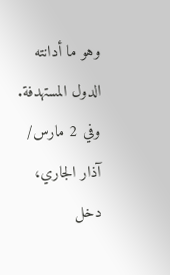وهو ما أدانته الدول المستهدفة.
وفي 2 مارس/ آذار الجاري، دخل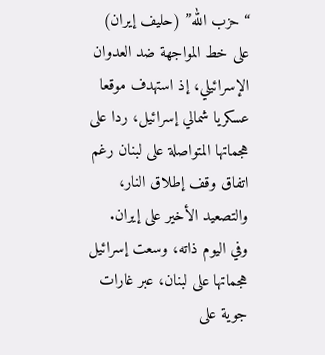“حزب الله” (حليف إيران) على خط المواجهة ضد العدوان الإسرائيلي، إذ استهدف موقعا عسكريا شمالي إسرائيل، ردا على هجماتها المتواصلة على لبنان رغم اتفاق وقف إطلاق النار، والتصعيد الأخير على إيران.
وفي اليوم ذاته، وسعت إسرائيل هجماتها على لبنان، عبر غارات جوية على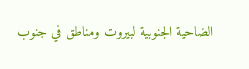الضاحية الجنوبية لبيروت ومناطق في جنوب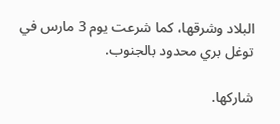البلاد وشرقها، كما شرعت يوم 3 مارس في توغل بري محدود بالجنوب.

شاركها.